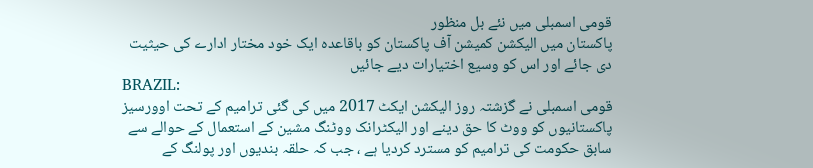قومی اسمبلی میں نئے بل منظور
پاکستان میں الیکشن کمیشن آف پاکستان کو باقاعدہ ایک خود مختار ادارے کی حیثیت دی جائے اور اس کو وسیع اختیارات دیے جائیں
BRAZIL:
قومی اسمبلی نے گزشتہ روز الیکشن ایکٹ 2017 میں کی گئی ترامیم کے تحت اوورسیز پاکستانیوں کو ووٹ کا حق دینے اور الیکٹرانک ووٹنگ مشین کے استعمال کے حوالے سے سابق حکومت کی ترامیم کو مسترد کردیا ہے ، جب کہ حلقہ بندیوں اور پولنگ کے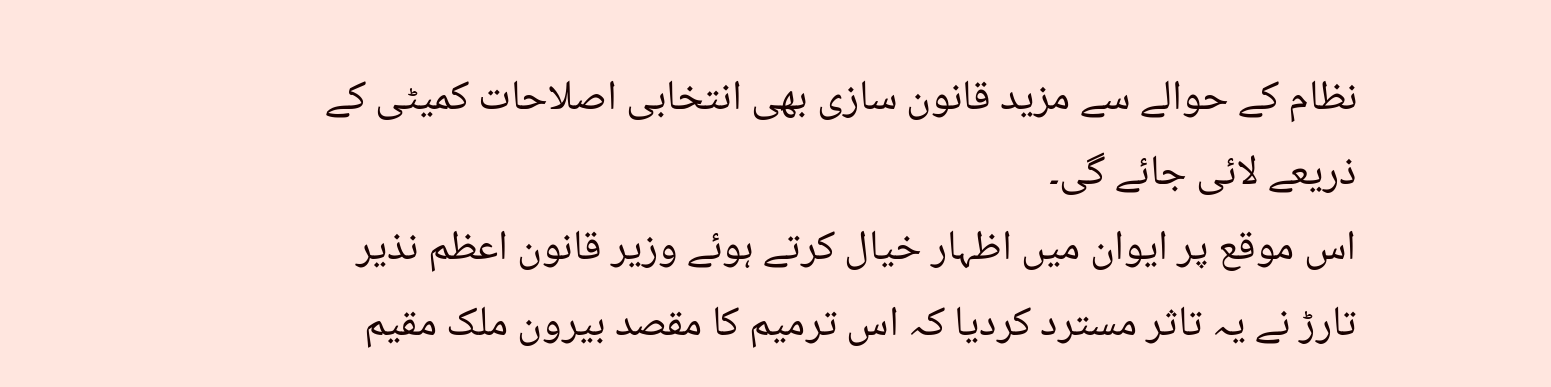نظام کے حوالے سے مزید قانون سازی بھی انتخابی اصلاحات کمیٹی کے ذریعے لائی جائے گی۔
اس موقع پر ایوان میں اظہار خیال کرتے ہوئے وزیر قانون اعظم نذیر تارڑ نے یہ تاثر مسترد کردیا کہ اس ترمیم کا مقصد بیرون ملک مقیم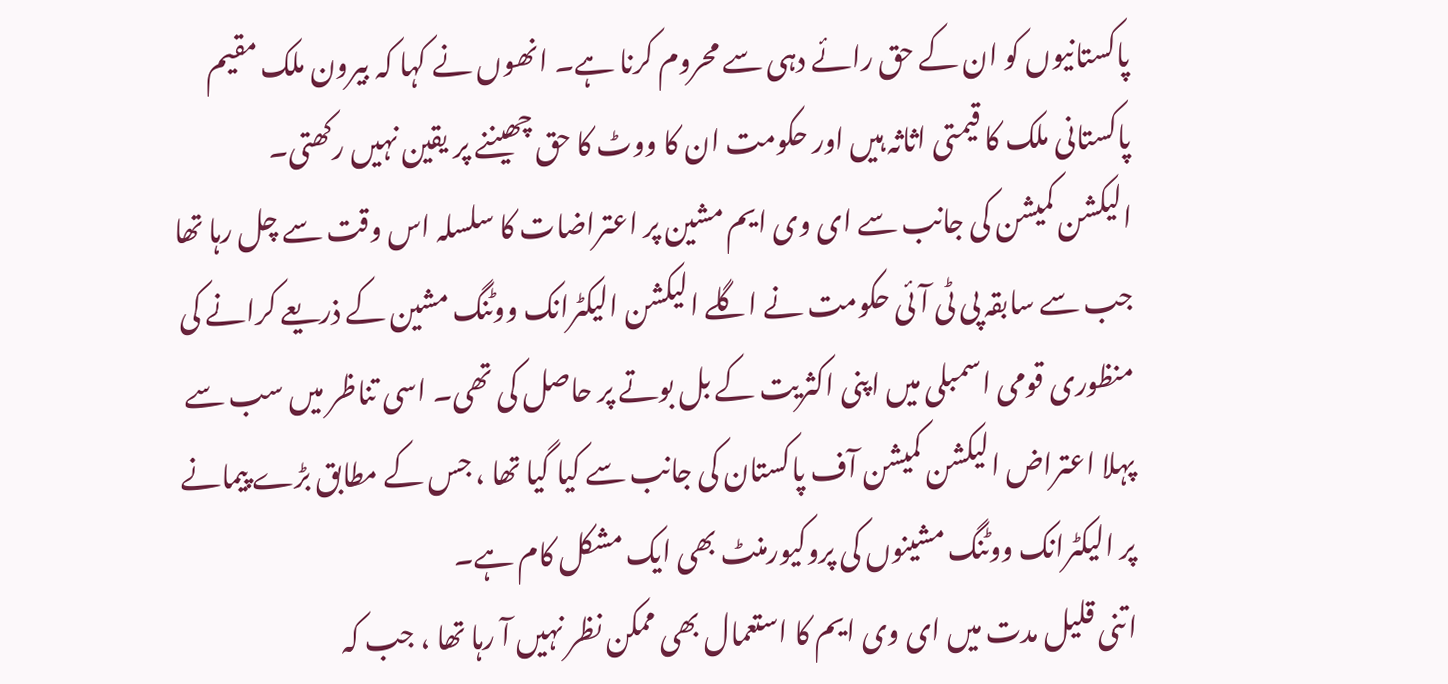پاکستانیوں کو ان کے حق رائے دہی سے محروم کرنا ہے۔ انھوں نے کہا کہ بیرون ملک مقیم پاکستانی ملک کا قیمتی اثاثہ ہیں اور حکومت ان کا ووٹ کا حق چھیننے پر یقین نہیں رکھتی۔
الیکشن کمیشن کی جانب سے ای وی ایم مشین پر اعتراضات کا سلسلہ اس وقت سے چل رہا تھا جب سے سابقہ پی ٹی آئی حکومت نے اگلے الیکشن الیکٹرانک ووٹنگ مشین کے ذریعے کرانے کی منظوری قومی اسمبلی میں اپنی اکثریت کے بل بوتے پر حاصل کی تھی۔ اسی تناظر میں سب سے پہلا اعتراض الیکشن کمیشن آف پاکستان کی جانب سے کیا گیا تھا ، جس کے مطابق بڑے پیمانے پر الیکٹرانک ووٹنگ مشینوں کی پروکیورمنٹ بھی ایک مشکل کام ہے۔
اتنی قلیل مدت میں ای وی ایم کا استعمال بھی ممکن نظر نہیں آ رہا تھا ، جب کہ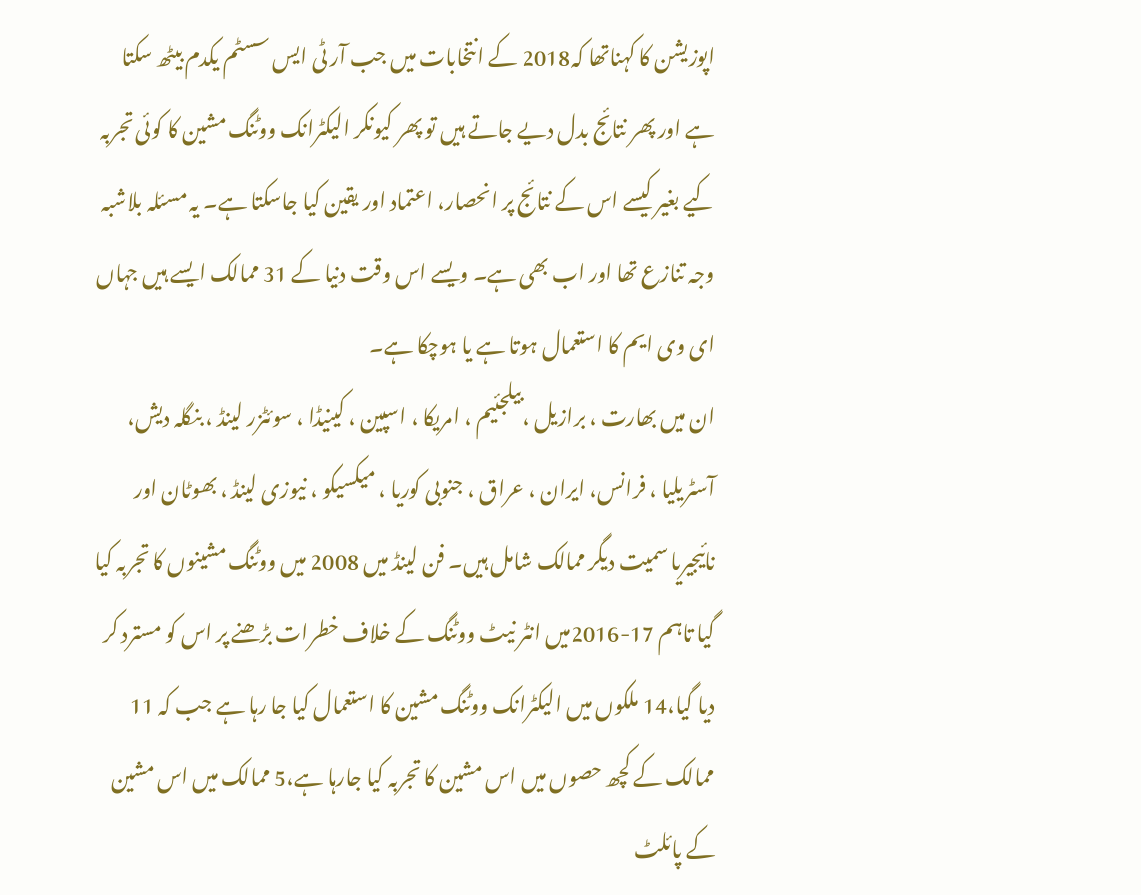اپوزیشن کا کہناتھا کہ2018 کے انتخابات میں جب آر ٹی ایس سسٹم یکدم بیٹھ سکتا ہے اور پھر نتائج بدل دیے جاتے ہیں تو پھر کیونکر الیکٹرانک ووٹنگ مشین کا کوئی تجربہ کیے بغیر کیسے اس کے نتائج پر انحصار، اعتماد اور یقین کیا جاسکتا ہے۔ یہ مسئلہ بلاشبہ وجہ تنازع تھا اور اب بھی ہے۔ ویسے اس وقت دنیا کے 31 ممالک ایسے ہیں جہاں ای وی ایم کا استعمال ہوتا ہے یا ہوچکا ہے۔
ان میں بھارت ، برازیل ،بیلجئیم ، امریکا ، اسپین ، کینیڈا ، سوئٹزر لینڈ ، بنگلہ دیش، آسٹریلیا ، فرانس، ایران ، عراق ، جنوبی کوریا ، میکسیکو ، نیوزی لینڈ ، بھوٹان اور نائیجیریا سمیت دیگر ممالک شامل ہیں۔ فن لینڈ میں 2008 میں ووٹنگ مشینوں کا تجربہ کیا گیا تاہم 17-2016میں انٹر نیٹ ووٹنگ کے خلاف خطرات بڑھنے پر اس کو مسترد کر دیا گیا،14 ملکوں میں الیکٹرانک ووٹنگ مشین کا استعمال کیا جا رہا ہے جب کہ 11 ممالک کے کچھ حصوں میں اس مشین کا تجربہ کیا جارہا ہے،5 ممالک میں اس مشین کے پائلٹ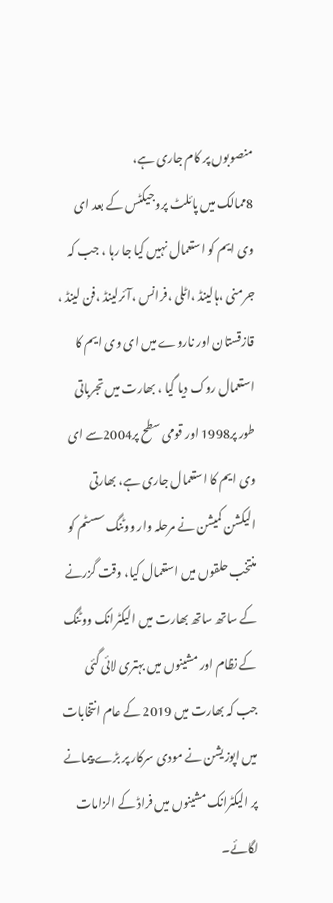منصوبوں پر کام جاری ہے،
8ممالک میں پائلٹ پروجیکٹس کے بعد ای وی ایم کو استعمال نہیں کیا جا رہا ، جب کہ جرمنی ،ہالینڈ ،اٹلی ،فرانس ،آئرلینڈ ،فن لینڈ ، قازقستان اور ناروے میں ای وی ایم کا استعمال روک دیا گیا ، بھارت میں تجرباتی طور پر1998 اور قومی سطح پر2004سے ای وی ایم کا استعمال جاری ہے، بھارتی الیکشن کمیشن نے مرحلہ وار ووٹنگ سسٹم کو منتخب حلقوں میں استعمال کیا، وقت گزرنے کے ساتھ ساتھ بھارت میں الیکٹرانک ووٹنگ کے نظام اور مشینوں میں بہتری لائی گئی جب کہ بھارت میں 2019 کے عام انتخابات میں اپوزیشن نے مودی سرکار پر بڑے پیمانے پر الیکٹرانک مشینوں میں فراڈ کے الزامات لگائے۔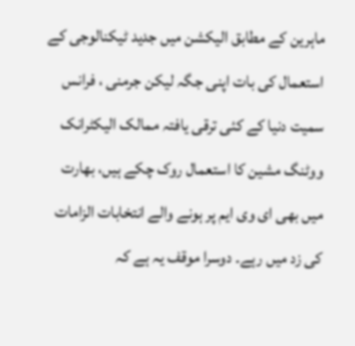ماہرین کے مطابق الیکشن میں جدید ٹیکنالوجی کے استعمال کی بات اپنی جگہ لیکن جرمنی ، فرانس سمیت دنیا کے کئی ترقی یافتہ ممالک الیکٹرانک ووٹنگ مشین کا استعمال روک چکے ہیں، بھارت میں بھی ای وی ایم پر ہونے والے انتخابات الزامات کی زد میں رہے۔ دوسرا موقف یہ ہے کہ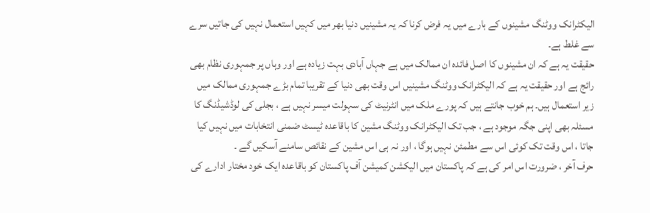الیکٹرانک ووٹنگ مشینوں کے بارے میں یہ فرض کرنا کہ یہ مشینیں دنیا بھر میں کہیں استعمال نہیں کی جاتیں سرے سے غلط ہے۔
حقیقت یہ ہے کہ ان مشینوں کا اصل فائدہ ان ممالک میں ہے جہاں آبادی بہت زیادہ ہے اور وہاں پر جمہوری نظام بھی رائج ہے اور حقیقت یہ ہے کہ الیکٹرانک ووٹنگ مشینیں اس وقت بھی دنیا کے تقریبا تمام بڑے جمہوری ممالک میں زیر استعمال ہیں۔ ہم خوب جانتے ہیں کہ پورے ملک میں انٹرنیٹ کی سہولت میسر نہیں ہے ، بجلی کی لوڈشیڈنگ کا مسئلہ بھی اپنی جگہ موجود ہے ، جب تک الیکٹرانک ووٹنگ مشین کا باقاعدہ ٹیسٹ ضمنی انتخابات میں نہیں کیا جاتا ، اس وقت تک کوئی اس سے مطمئن نہیں ہوگا ، اور نہ ہی اس مشین کے نقائص سامنے آسکیں گے ۔
حرف آخر ، ضرورت اس امر کی ہے کہ پاکستان میں الیکشن کمیشن آف پاکستان کو باقاعدہ ایک خود مختار ادارے کی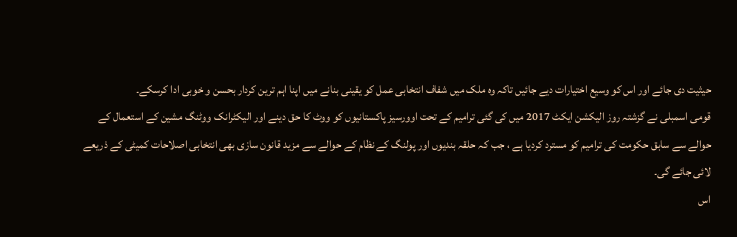حیثیت دی جائے اور اس کو وسیع اختیارات دیے جائیں تاکہ وہ ملک میں شفاف انتخابی عمل کو یقینی بنانے میں اپنا اہم ترین کردار بحسن و خوبی ادا کرسکے۔
قومی اسمبلی نے گزشتہ روز الیکشن ایکٹ 2017 میں کی گئی ترامیم کے تحت اوورسیز پاکستانیوں کو ووٹ کا حق دینے اور الیکٹرانک ووٹنگ مشین کے استعمال کے حوالے سے سابق حکومت کی ترامیم کو مسترد کردیا ہے ، جب کہ حلقہ بندیوں اور پولنگ کے نظام کے حوالے سے مزید قانون سازی بھی انتخابی اصلاحات کمیٹی کے ذریعے لائی جائے گی۔
اس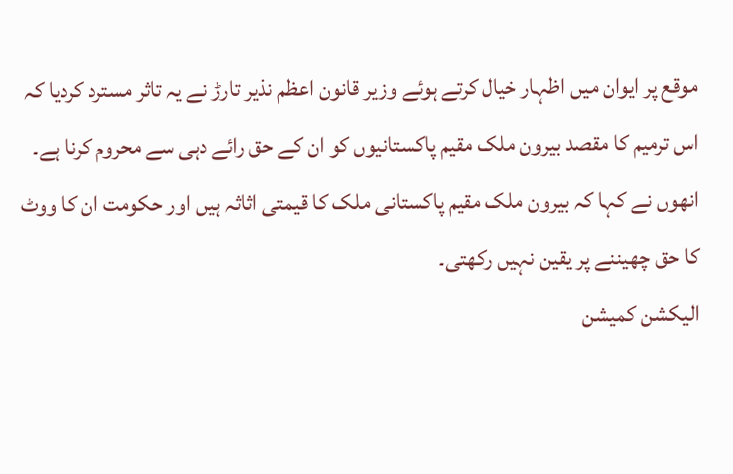موقع پر ایوان میں اظہار خیال کرتے ہوئے وزیر قانون اعظم نذیر تارڑ نے یہ تاثر مسترد کردیا کہ اس ترمیم کا مقصد بیرون ملک مقیم پاکستانیوں کو ان کے حق رائے دہی سے محروم کرنا ہے۔ انھوں نے کہا کہ بیرون ملک مقیم پاکستانی ملک کا قیمتی اثاثہ ہیں اور حکومت ان کا ووٹ کا حق چھیننے پر یقین نہیں رکھتی۔
الیکشن کمیشن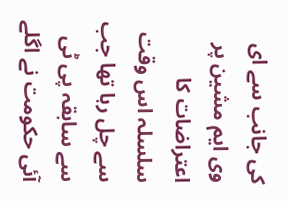کی جانب سے ای وی ایم مشین پر اعتراضات کا سلسلہ اس وقت سے چل رہا تھا جب سے سابقہ پی ٹی آئی حکومت نے اگلے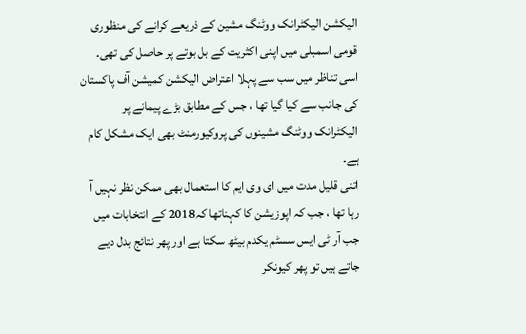الیکشن الیکٹرانک ووٹنگ مشین کے ذریعے کرانے کی منظوری قومی اسمبلی میں اپنی اکثریت کے بل بوتے پر حاصل کی تھی۔ اسی تناظر میں سب سے پہلا اعتراض الیکشن کمیشن آف پاکستان کی جانب سے کیا گیا تھا ، جس کے مطابق بڑے پیمانے پر الیکٹرانک ووٹنگ مشینوں کی پروکیورمنٹ بھی ایک مشکل کام ہے۔
اتنی قلیل مدت میں ای وی ایم کا استعمال بھی ممکن نظر نہیں آ رہا تھا ، جب کہ اپوزیشن کا کہناتھا کہ2018 کے انتخابات میں جب آر ٹی ایس سسٹم یکدم بیٹھ سکتا ہے اور پھر نتائج بدل دیے جاتے ہیں تو پھر کیونکر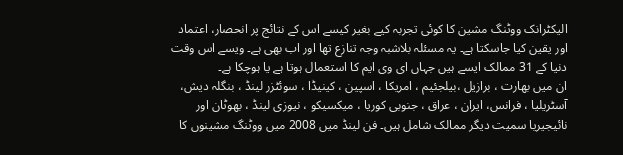الیکٹرانک ووٹنگ مشین کا کوئی تجربہ کیے بغیر کیسے اس کے نتائج پر انحصار، اعتماد اور یقین کیا جاسکتا ہے۔ یہ مسئلہ بلاشبہ وجہ تنازع تھا اور اب بھی ہے۔ ویسے اس وقت دنیا کے 31 ممالک ایسے ہیں جہاں ای وی ایم کا استعمال ہوتا ہے یا ہوچکا ہے۔
ان میں بھارت ، برازیل ،بیلجئیم ، امریکا ، اسپین ، کینیڈا ، سوئٹزر لینڈ ، بنگلہ دیش، آسٹریلیا ، فرانس، ایران ، عراق ، جنوبی کوریا ، میکسیکو ، نیوزی لینڈ ، بھوٹان اور نائیجیریا سمیت دیگر ممالک شامل ہیں۔ فن لینڈ میں 2008 میں ووٹنگ مشینوں کا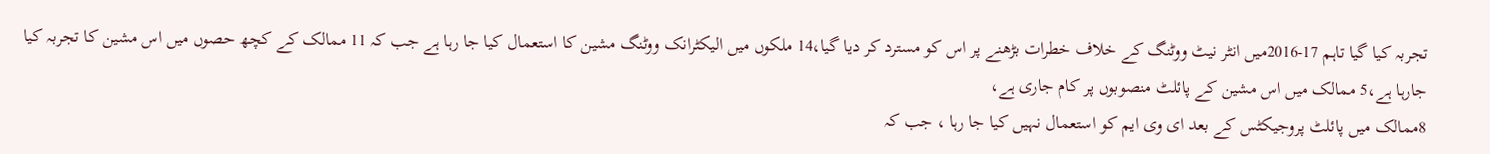تجربہ کیا گیا تاہم 17-2016میں انٹر نیٹ ووٹنگ کے خلاف خطرات بڑھنے پر اس کو مسترد کر دیا گیا،14 ملکوں میں الیکٹرانک ووٹنگ مشین کا استعمال کیا جا رہا ہے جب کہ 11 ممالک کے کچھ حصوں میں اس مشین کا تجربہ کیا جارہا ہے،5 ممالک میں اس مشین کے پائلٹ منصوبوں پر کام جاری ہے،
8ممالک میں پائلٹ پروجیکٹس کے بعد ای وی ایم کو استعمال نہیں کیا جا رہا ، جب کہ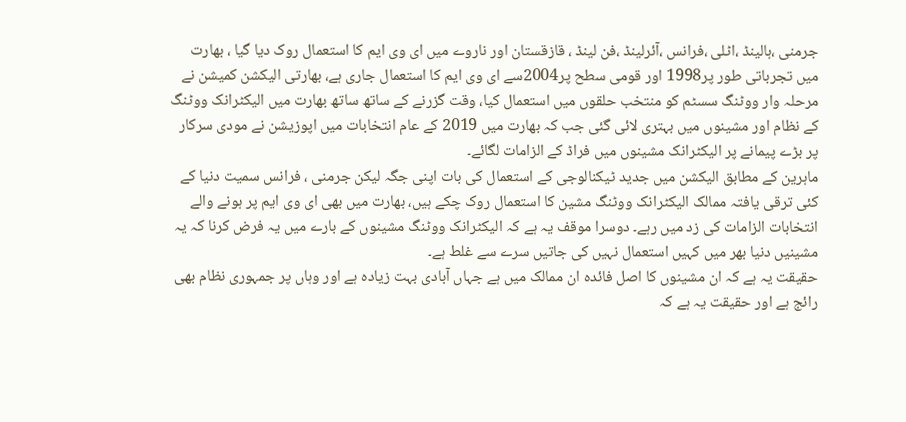جرمنی ،ہالینڈ ،اٹلی ،فرانس ،آئرلینڈ ،فن لینڈ ، قازقستان اور ناروے میں ای وی ایم کا استعمال روک دیا گیا ، بھارت میں تجرباتی طور پر1998 اور قومی سطح پر2004سے ای وی ایم کا استعمال جاری ہے، بھارتی الیکشن کمیشن نے مرحلہ وار ووٹنگ سسٹم کو منتخب حلقوں میں استعمال کیا، وقت گزرنے کے ساتھ ساتھ بھارت میں الیکٹرانک ووٹنگ کے نظام اور مشینوں میں بہتری لائی گئی جب کہ بھارت میں 2019 کے عام انتخابات میں اپوزیشن نے مودی سرکار پر بڑے پیمانے پر الیکٹرانک مشینوں میں فراڈ کے الزامات لگائے۔
ماہرین کے مطابق الیکشن میں جدید ٹیکنالوجی کے استعمال کی بات اپنی جگہ لیکن جرمنی ، فرانس سمیت دنیا کے کئی ترقی یافتہ ممالک الیکٹرانک ووٹنگ مشین کا استعمال روک چکے ہیں، بھارت میں بھی ای وی ایم پر ہونے والے انتخابات الزامات کی زد میں رہے۔ دوسرا موقف یہ ہے کہ الیکٹرانک ووٹنگ مشینوں کے بارے میں یہ فرض کرنا کہ یہ مشینیں دنیا بھر میں کہیں استعمال نہیں کی جاتیں سرے سے غلط ہے۔
حقیقت یہ ہے کہ ان مشینوں کا اصل فائدہ ان ممالک میں ہے جہاں آبادی بہت زیادہ ہے اور وہاں پر جمہوری نظام بھی رائج ہے اور حقیقت یہ ہے کہ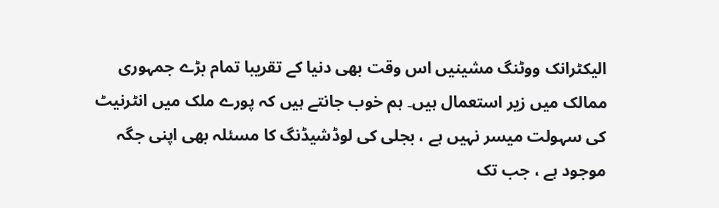الیکٹرانک ووٹنگ مشینیں اس وقت بھی دنیا کے تقریبا تمام بڑے جمہوری ممالک میں زیر استعمال ہیں۔ ہم خوب جانتے ہیں کہ پورے ملک میں انٹرنیٹ کی سہولت میسر نہیں ہے ، بجلی کی لوڈشیڈنگ کا مسئلہ بھی اپنی جگہ موجود ہے ، جب تک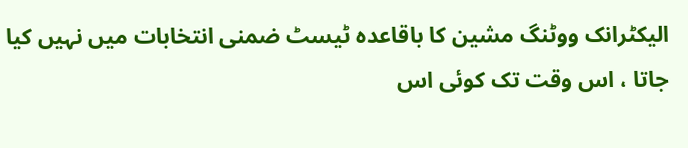الیکٹرانک ووٹنگ مشین کا باقاعدہ ٹیسٹ ضمنی انتخابات میں نہیں کیا جاتا ، اس وقت تک کوئی اس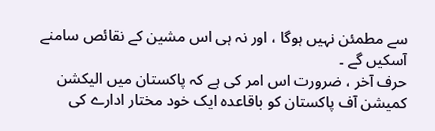سے مطمئن نہیں ہوگا ، اور نہ ہی اس مشین کے نقائص سامنے آسکیں گے ۔
حرف آخر ، ضرورت اس امر کی ہے کہ پاکستان میں الیکشن کمیشن آف پاکستان کو باقاعدہ ایک خود مختار ادارے کی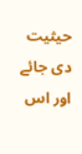حیثیت دی جائے اور اس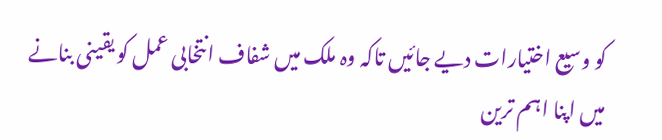کو وسیع اختیارات دیے جائیں تاکہ وہ ملک میں شفاف انتخابی عمل کو یقینی بنانے میں اپنا اہم ترین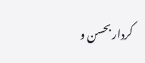کردار بحسن و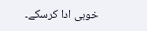خوبی ادا کرسکے۔